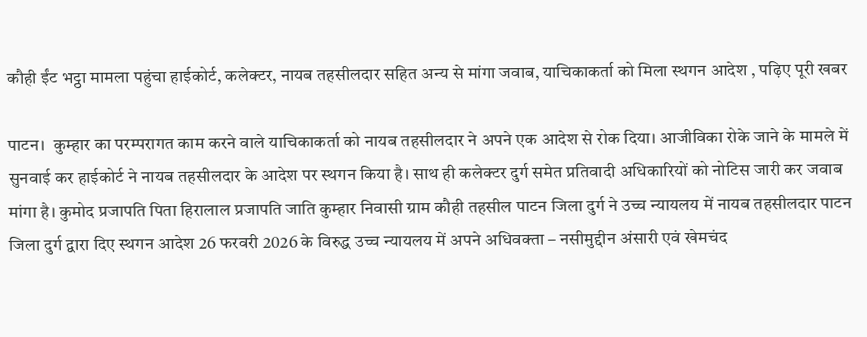कौही ईंट भट्ठा मामला पहुंचा हाईकोर्ट, कलेक्टर, नायब तहसीलदार सहित अन्य से मांगा जवाब, याचिकाकर्ता को मिला स्थगन आदेश , पढ़िए पूरी खबर

पाटन।  कुम्हार का परम्परागत काम करने वाले याचिकाकर्ता को नायब तहसीलदार ने अपने एक आदेश से रोक दिया। आजीविका रोके जाने के मामले में सुनवाई कर हाईकोर्ट ने नायब तहसीलदार के आदेश पर स्थगन किया है। साथ ही कलेक्टर दुर्ग समेत प्रतिवादी अधिकारियों को नोटिस जारी कर जवाब मांगा है। कुमोद प्रजापति पिता हिरालाल प्रजापति जाति कुम्हार निवासी ग्राम कौही तहसील पाटन जिला दुर्ग ने उच्च न्यायलय में नायब तहसीलदार पाटन जिला दुर्ग द्वारा दिए स्थगन आदेश 26 फरवरी 2026 के विरुद्ध उच्च न्यायलय में अपने अधिवक्ता – नसीमुद्दीन अंसारी एवं खेमचंद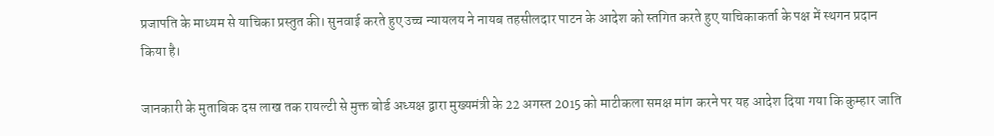प्रजापति के माध्यम से याचिका प्रस्तुत की। सुनवाई करते हुए उच्च न्यायलय ने नायब तहसीलदार पाटन के आदेश को स्तगित करते हुए याचिकाकर्ता के पक्ष में स्थगन प्रदान किया है।

जानकारी के मुताबिक दस लाख तक रायल्टी से मुक्त बोर्ड अध्यक्ष द्वारा मुख्यमंत्री के 22 अगस्त 2015 को माटीकला समक्ष मांग करने पर यह आदेश दिया गया कि कुम्हार जाति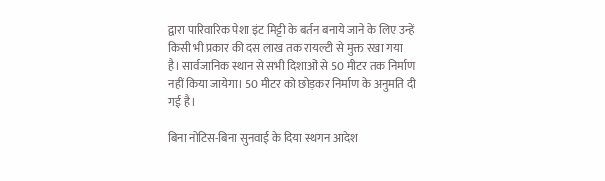द्वारा पारिवारिक पेशा इंट मिट्टी के बर्तन बनाये जाने के लिए उन्हें किसी भी प्रकार की दस लाख तक रायल्टी से मुक्त रखा गया है। सार्वजानिक स्थान से सभी दिशाओं से 50 मीटर तक निर्माण नहीं किया जायेगा। 50 मीटर को छोड़कर निर्माण के अनुमति दी गई है।

बिना नोटिस-बिना सुनवाई के दिया स्थगन आदेश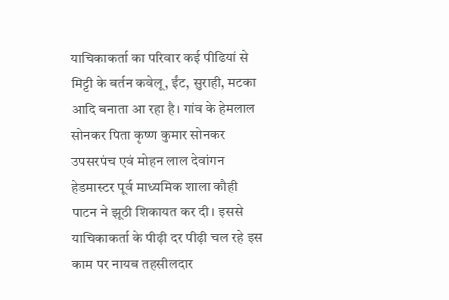याचिकाकर्ता का परिवार कई पीढियां से मिट्टी के बर्तन कवेलू, ईंट, सुराही, मटका आदि बनाता आ रहा है। गांव के हेमलाल सोनकर पिता कृष्ण कुमार सोनकर उपसरपंच एवं मोहन लाल देवांगन हेडमास्टर पूर्व माध्यमिक शाला कौही पाटन ने झूठी शिकायत कर दी। इससे याचिकाकर्ता के पीढ़ी दर पीढ़ी चल रहे इस काम पर नायब तहसीलदार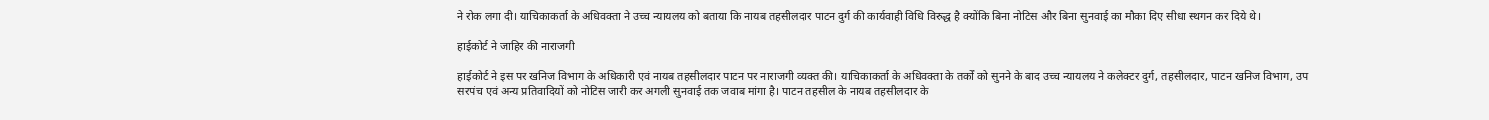ने रोक लगा दी। याचिकाकर्ता के अधिवक्ता ने उच्च न्यायलय को बताया कि नायब तहसीलदार पाटन दुर्ग की कार्यवाही विधि विरुद्ध है क्योंकि बिना नोटिस और बिना सुनवाई का मौका दिए सीधा स्थगन कर दिये थे।

हाईकोर्ट ने जाहिर की नाराजगी

हाईकोर्ट ने इस पर खनिज विभाग के अधिकारी एवं नायब तहसीलदार पाटन पर नाराजगी व्यक्त की। याचिकाकर्ता के अधिवक्ता के तर्कों को सुनने के बाद उच्च न्यायलय ने कलेक्टर दुर्ग, तहसीलदार, पाटन खनिज विभाग, उप सरपंच एवं अन्य प्रतिवादियों को नोटिस जारी कर अगली सुनवाई तक जवाब मांगा है। पाटन तहसील के नायब तहसीलदार के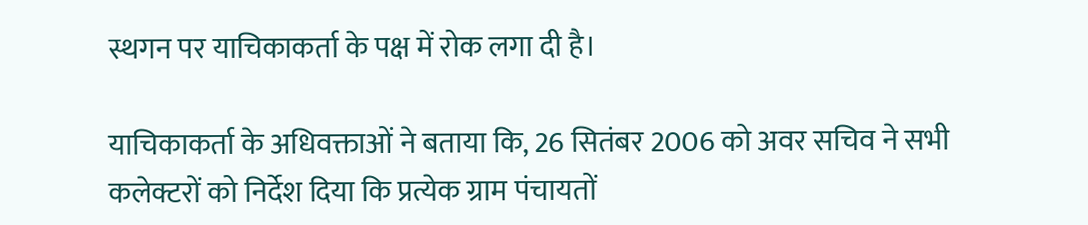स्थगन पर याचिकाकर्ता के पक्ष में रोक लगा दी है।

याचिकाकर्ता के अधिवक्ताओं ने बताया कि, 26 सितंबर 2006 को अवर सचिव ने सभी कलेक्टरों को निर्देश दिया कि प्रत्येक ग्राम पंचायतों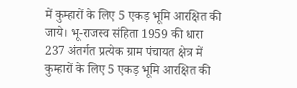में कुम्हारों के लिए 5 एकड़ भूमि आरक्षित की जाये। भू-राजस्व संहिता 1959 की धारा 237 अंतर्गत प्रत्येक ग्राम पंचायत क्षेत्र में कुम्हारों के लिए 5 एकड़ भूमि आरक्षित की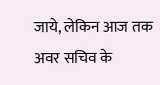जाये, लेकिन आज तक अवर सचिव के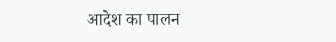आदेश का पालन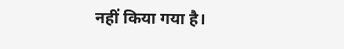नहीं किया गया है।